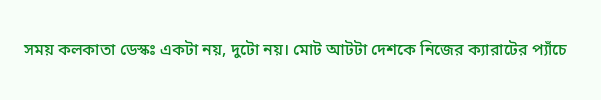সময় কলকাতা ডেস্কঃ একটা নয়, দুটো নয়। মোট আটটা দেশকে নিজের ক্যারাটের প্যাঁচে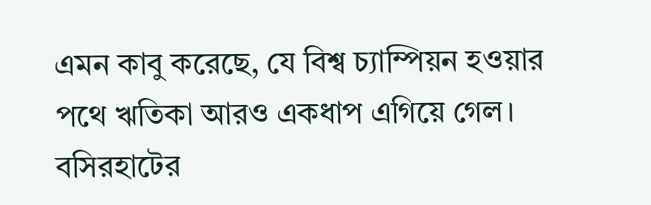এমন কাবু করেছে, যে বিশ্ব চ্যাম্পিয়ন হওয়ার পথে ঋতিকা আরও একধাপ এগিয়ে গেল। বসিরহাটের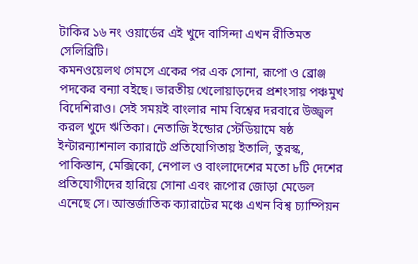টাকির ১৬ নং ওয়ার্ডের এই খুদে বাসিন্দা এখন রীতিমত সেলিব্রিটি।
কমনওয়েলথ গেমসে একের পর এক সোনা, রূপো ও ব্রোঞ্জ পদকের বন্যা বইছে। ভারতীয় খেলোয়াড়দের প্রশংসায় পঞ্চমুখ বিদেশিরাও। সেই সময়ই বাংলার নাম বিশ্বের দরবারে উজ্জ্বল করল খুদে ঋতিকা। নেতাজি ইন্ডোর স্টেডিয়ামে ষষ্ঠ ইন্টারন্যাশনাল ক্যারাটে প্রতিযোগিতায় ইতালি, তুরস্ক, পাকিস্তান, মেক্সিকো, নেপাল ও বাংলাদেশের মতো ৮টি দেশের প্রতিযোগীদের হারিয়ে সোনা এবং রূপোর জোড়া মেডেল এনেছে সে। আন্তর্জাতিক ক্যারাটের মঞ্চে এখন বিশ্ব চ্যাম্পিয়ন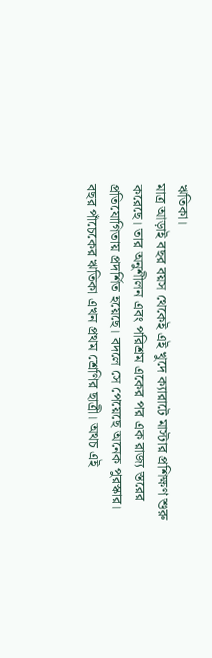ঋতিকা।
মাত্র আড়াই বছর বয়স থেকেই এই খুদে ক্যারাটে মাস্টার প্রশিক্ষণ শুরু করেছে। তার অনুশীলন এবং পরিশ্রম একের পর এক রাজ্য স্তরের প্রতিযোগিতায় প্রদর্শিত হয়েছে। বদলে সে পেয়েছে অনেক পুরস্কার। বছর পাঁচেকের ঋতিকা এখন প্রথম শ্রেণির ছাত্রী। অথচ এই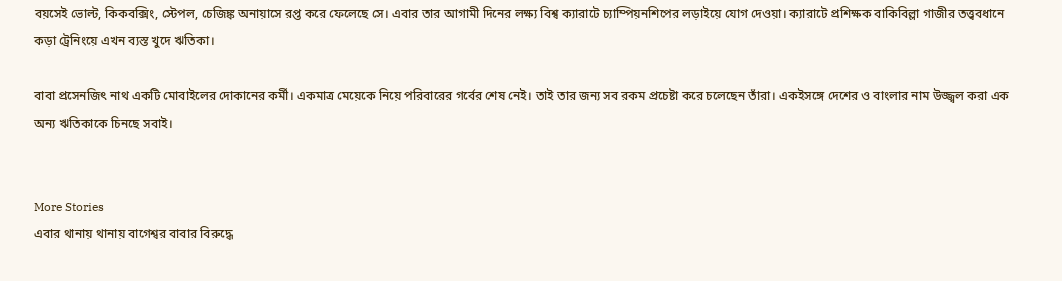বয়সেই ভোল্ট, কিকবক্সিং, স্টেপল, চেজিঙ্ক অনায়াসে রপ্ত করে ফেলেছে সে। এবার তার আগামী দিনের লক্ষ্য বিশ্ব ক্যারাটে চ্যাম্পিয়নশিপের লড়াইয়ে যোগ দেওয়া। ক্যারাটে প্রশিক্ষক বাকিবিল্লা গাজীর তত্ত্ববধানে কড়া ট্রেনিংয়ে এখন ব্যস্ত খুদে ঋতিকা।

বাবা প্রসেনজিৎ নাথ একটি মোবাইলের দোকানের কর্মী। একমাত্র মেয়েকে নিয়ে পরিবারের গর্বের শেষ নেই। তাই তার জন্য সব রকম প্রচেষ্টা করে চলেছেন তাঁরা। একইসঙ্গে দেশের ও বাংলার নাম উজ্জ্বল করা এক অন্য ঋতিকাকে চিনছে সবাই।


More Stories
এবার থানায় থানায় বাগেশ্বর বাবার বিরুদ্ধে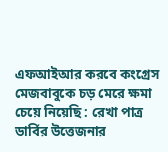এফআইআর করবে কংগ্রেস
মেজবাবুকে চড় মেরে ক্ষমা চেয়ে নিয়েছি : রেখা পাত্র
ডার্বির উত্তেজনার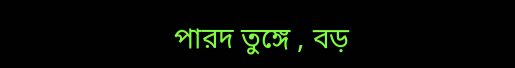পারদ তুঙ্গে , বড়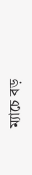ম্যাচে বড়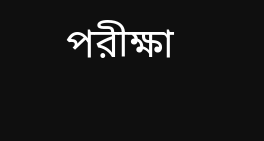পরীক্ষা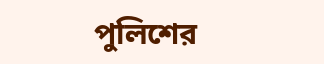পুলিশের